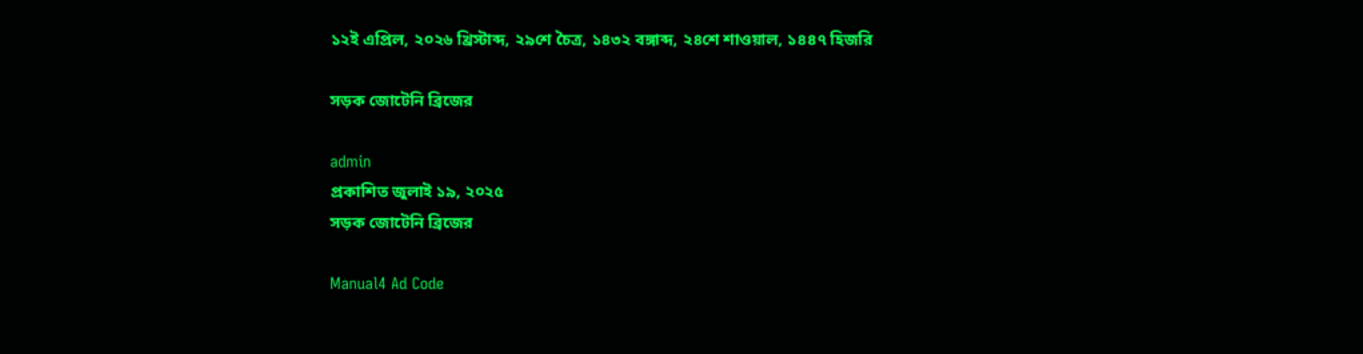১২ই এপ্রিল, ২০২৬ খ্রিস্টাব্দ, ২৯শে চৈত্র, ১৪৩২ বঙ্গাব্দ, ২৪শে শাওয়াল, ১৪৪৭ হিজরি

সড়ক জোটেনি ব্রিজের

admin
প্রকাশিত জুলাই ১৯, ২০২৫
সড়ক জোটেনি ব্রিজের

Manual4 Ad Code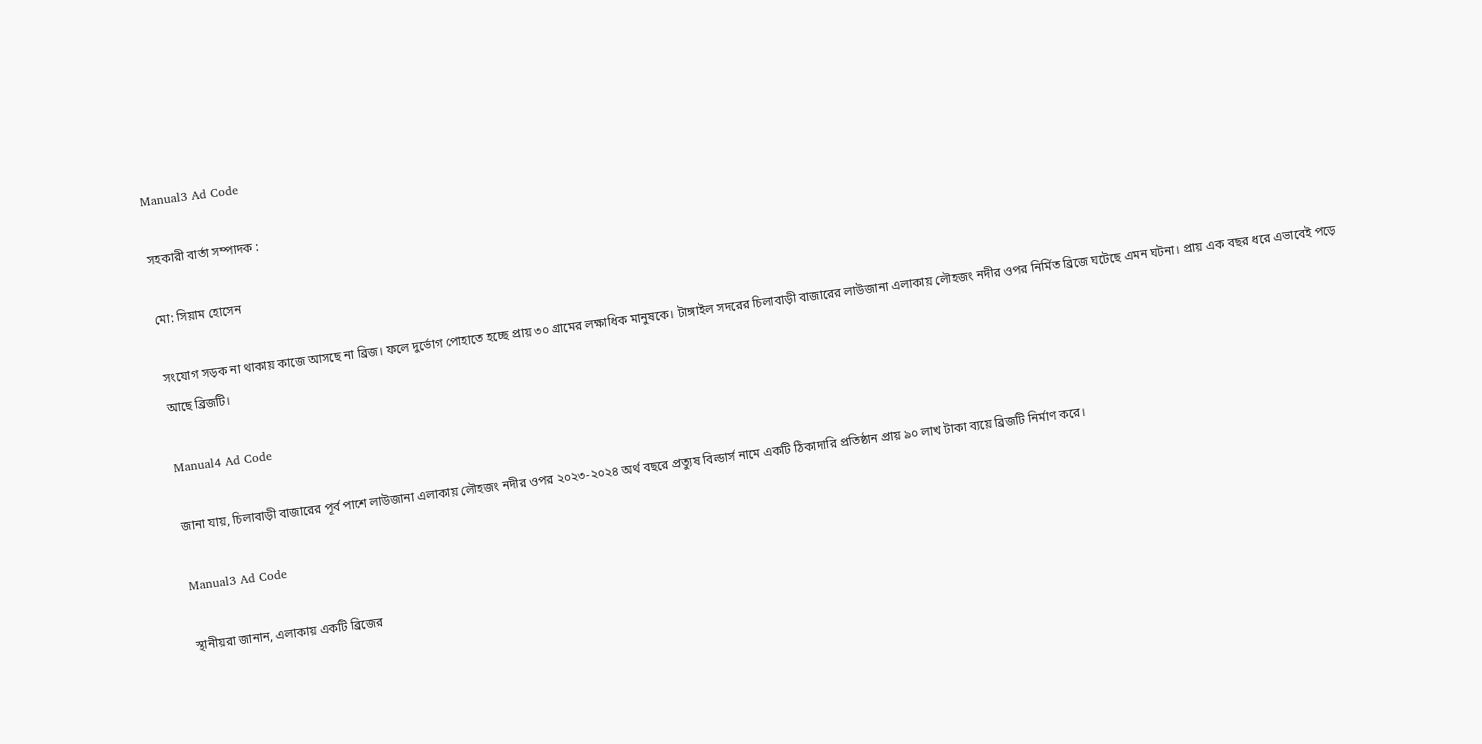Manual3 Ad Code

সহকারী বার্তা সম্পাদক :

মো: সিয়াম হোসেন

সংযোগ সড়ক না থাকায় কাজে আসছে না ব্রিজ। ফলে দুর্ভোগ পোহাতে হচ্ছে প্রায় ৩০ গ্রামের লক্ষাধিক মানুষকে। টাঙ্গাইল সদরের চিলাবাড়ী বাজারের লাউজানা এলাকায় লৌহজং নদীর ওপর নির্মিত ব্রিজে ঘটেছে এমন ঘটনা। প্রায় এক বছর ধরে এভাবেই পড়ে আছে ব্রিজটি।

Manual4 Ad Code

জানা যায়, চিলাবাড়ী বাজারের পূর্ব পাশে লাউজানা এলাকায় লৌহজং নদীর ওপর ২০২৩-২০২৪ অর্থ বছরে প্রত্যুষ বিল্ডার্স নামে একটি ঠিকাদারি প্রতিষ্ঠান প্রায় ৯০ লাখ টাকা ব্যয়ে ব্রিজটি নির্মাণ করে।

Manual3 Ad Code

স্থানীয়রা জানান, এলাকায় একটি ব্রিজের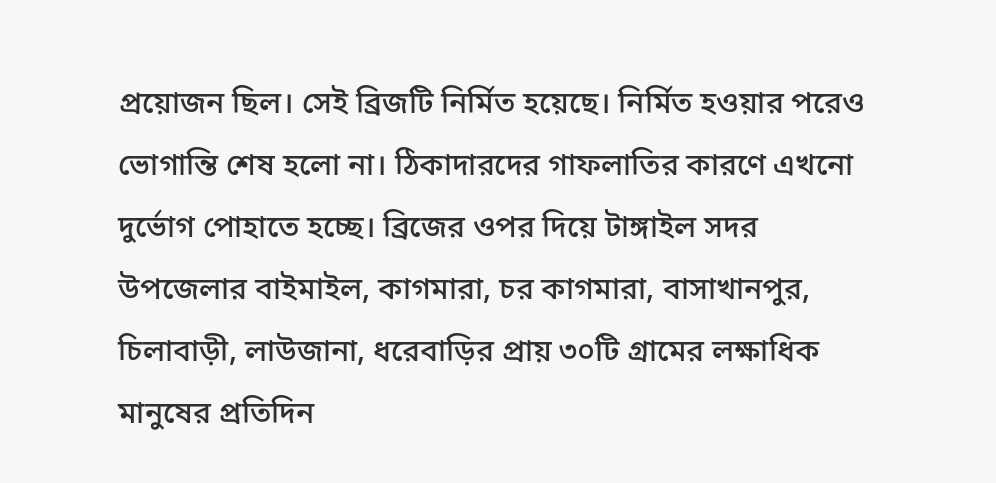প্রয়োজন ছিল। সেই ব্রিজটি নির্মিত হয়েছে। নির্মিত হওয়ার পরেও ভোগান্তি শেষ হলো না। ঠিকাদারদের গাফলাতির কারণে এখনো দুর্ভোগ পোহাতে হচ্ছে। ব্রিজের ওপর দিয়ে টাঙ্গাইল সদর উপজেলার বাইমাইল, কাগমারা, চর কাগমারা, বাসাখানপুর, চিলাবাড়ী, লাউজানা, ধরেবাড়ির প্রায় ৩০টি গ্রামের লক্ষাধিক মানুষের প্রতিদিন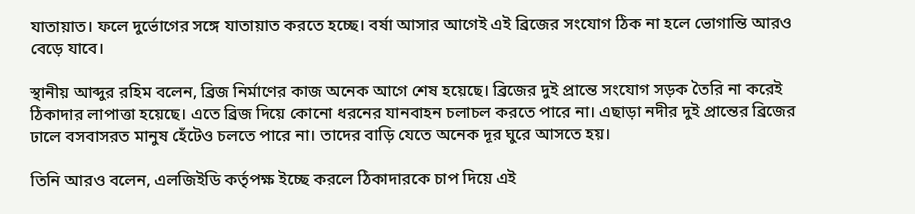যাতায়াত। ফলে দুর্ভোগের সঙ্গে যাতায়াত করতে হচ্ছে। বর্ষা আসার আগেই এই ব্রিজের সংযোগ ঠিক না হলে ভোগান্তি আরও বেড়ে যাবে।

স্থানীয় আব্দুর রহিম বলেন, ব্রিজ নির্মাণের কাজ অনেক আগে শেষ হয়েছে। ব্রিজের দুই প্রান্তে সংযোগ সড়ক তৈরি না করেই ঠিকাদার লাপাত্তা হয়েছে। এতে ব্রিজ দিয়ে কোনো ধরনের যানবাহন চলাচল করতে পারে না। এছাড়া নদীর দুই প্রান্তের ব্রিজের ঢালে বসবাসরত মানুষ হেঁটেও চলতে পারে না। তাদের বাড়ি যেতে অনেক দূর ঘুরে আসতে হয়।

তিনি আরও বলেন, এলজিইডি কর্তৃপক্ষ ইচ্ছে করলে ঠিকাদারকে চাপ দিয়ে এই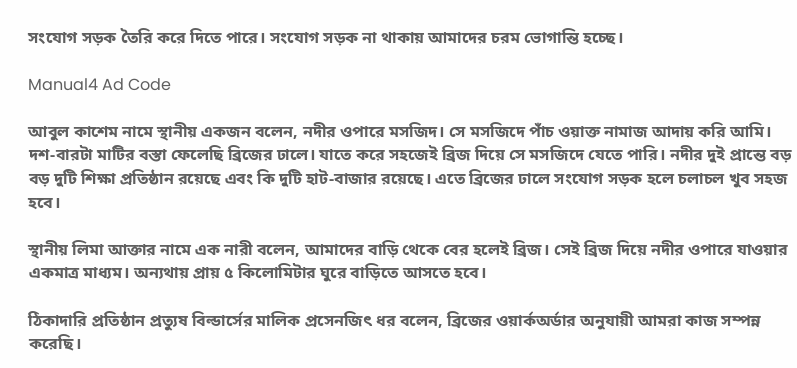সংযোগ সড়ক তৈরি করে দিতে পারে। সংযোগ সড়ক না থাকায় আমাদের চরম ভোগান্তি হচ্ছে।

Manual4 Ad Code

আবুল কাশেম নামে স্থানীয় একজন বলেন, নদীর ওপারে মসজিদ। সে মসজিদে পাঁচ ওয়াক্ত নামাজ আদায় করি আমি। দশ-বারটা মাটির বস্তা ফেলেছি ব্রিজের ঢালে। যাতে করে সহজেই ব্রিজ দিয়ে সে মসজিদে যেতে পারি। নদীর দুই প্রান্তে বড় বড় দুটি শিক্ষা প্রতিষ্ঠান রয়েছে এবং কি দুটি হাট-বাজার রয়েছে। এতে ব্রিজের ঢালে সংযোগ সড়ক হলে চলাচল খুব সহজ হবে।

স্থানীয় লিমা আক্তার নামে এক নারী বলেন, আমাদের বাড়ি থেকে বের হলেই ব্রিজ। সেই ব্রিজ দিয়ে নদীর ওপারে যাওয়ার একমাত্র মাধ্যম। অন্যথায় প্রায় ৫ কিলোমিটার ঘুরে বাড়িতে আসতে হবে।

ঠিকাদারি প্রতিষ্ঠান প্রত্যুষ বিল্ডার্সের মালিক প্রসেনজিৎ ধর বলেন, ব্রিজের ওয়ার্কঅর্ডার অনুযায়ী আমরা কাজ সম্পন্ন করেছি।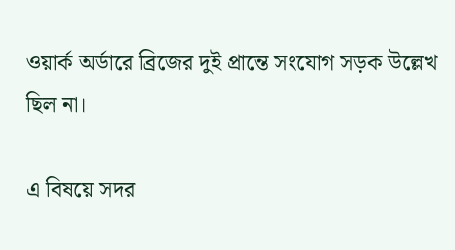ওয়ার্ক অর্ডারে ব্রিজের দুই প্রান্তে সংযোগ সড়ক উল্লেখ ছিল না।

এ বিষয়ে সদর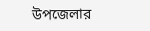উপজেলার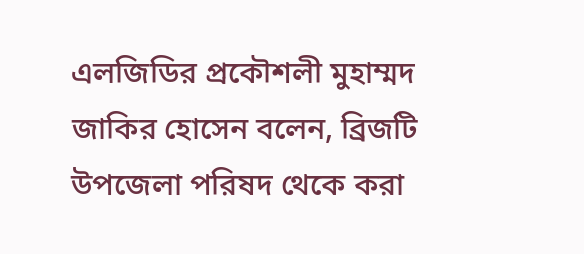এলজিডির প্রকৌশলী মুহাম্মদ জাকির হোসেন বলেন, ব্রিজটি উপজেলা পরিষদ থেকে করা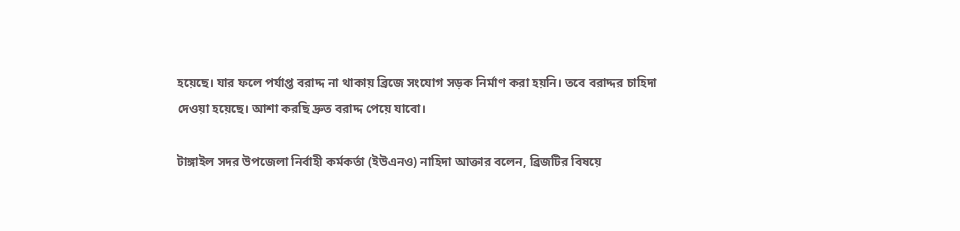হয়েছে। যার ফলে পর্যাপ্ত বরাদ্দ না থাকায় ব্রিজে সংযোগ সড়ক নির্মাণ করা হয়নি। তবে বরাদ্দর চাহিদা দেওয়া হয়েছে। আশা করছি দ্রুত বরাদ্দ পেয়ে যাবো।

টাঙ্গাইল সদর উপজেলা নির্বাহী কর্মকর্তা (ইউএনও) নাহিদা আক্তার বলেন, ব্রিজটির বিষয়ে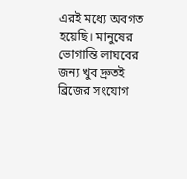এরই মধ্যে অবগত হয়েছি। মানুষের ভোগান্তি লাঘবের জন্য খুব দ্রুতই ব্রিজের সংযোগ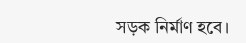সড়ক নির্মাণ হবে।